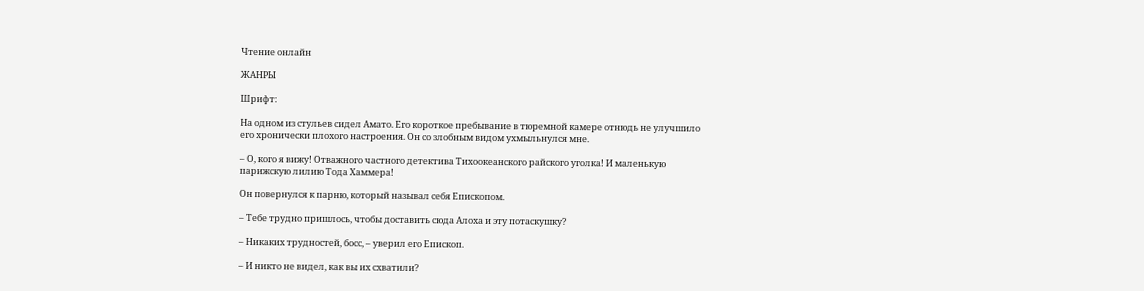Чтение онлайн

ЖАНРЫ

Шрифт:

На одном из стульев сидел Амато. Его короткое пребывание в тюремной камере отнюдь не улучшило его хронически плохого настроения. Он со злобным видом ухмыльнулся мне.

– О, кого я вижу! Отважного частного детектива Тихоокеанского райского уголка! И маленькую парижскую лилию Тода Хаммера!

Он повернулся к парню, который называл себя Епископом.

– Тебе трудно пришлось, чтобы доставить сюда Алоха и эту потаскушку?

– Никаких трудностей, босс, – уверил его Епископ.

– И никто не видел, как вы их схватили?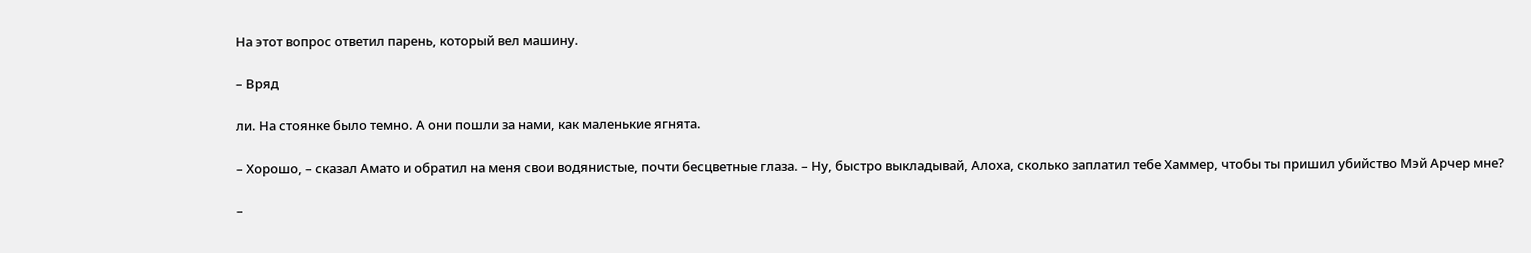На этот вопрос ответил парень, который вел машину.

– Вряд

ли. На стоянке было темно. А они пошли за нами, как маленькие ягнята.

– Хорошо, – сказал Амато и обратил на меня свои водянистые, почти бесцветные глаза. – Ну, быстро выкладывай, Алоха, сколько заплатил тебе Хаммер, чтобы ты пришил убийство Мэй Арчер мне?

–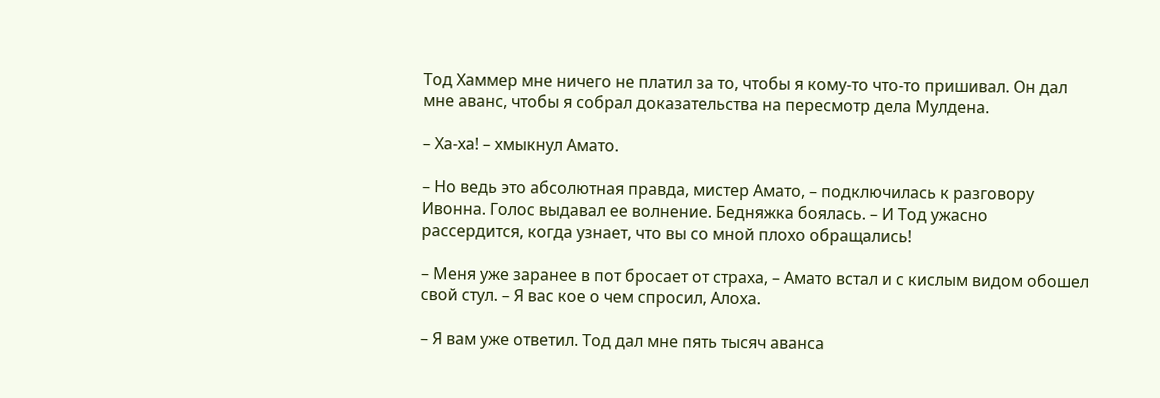Тод Хаммер мне ничего не платил за то, чтобы я кому-то что-то пришивал. Он дал мне аванс, чтобы я собрал доказательства на пересмотр дела Мулдена.

– Ха-ха! – хмыкнул Амато.

– Но ведь это абсолютная правда, мистер Амато, – подключилась к разговору Ивонна. Голос выдавал ее волнение. Бедняжка боялась. – И Тод ужасно рассердится, когда узнает, что вы со мной плохо обращались!

– Меня уже заранее в пот бросает от страха, – Амато встал и с кислым видом обошел свой стул. – Я вас кое о чем спросил, Алоха.

– Я вам уже ответил. Тод дал мне пять тысяч аванса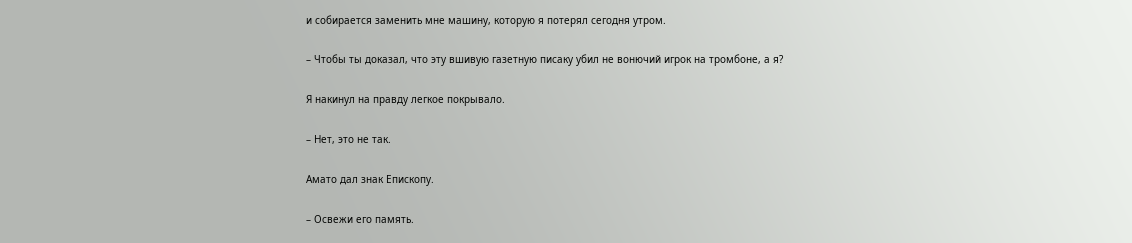и собирается заменить мне машину, которую я потерял сегодня утром.

– Чтобы ты доказал, что эту вшивую газетную писаку убил не вонючий игрок на тромбоне, а я?

Я накинул на правду легкое покрывало.

– Нет, это не так.

Амато дал знак Епископу.

– Освежи его память.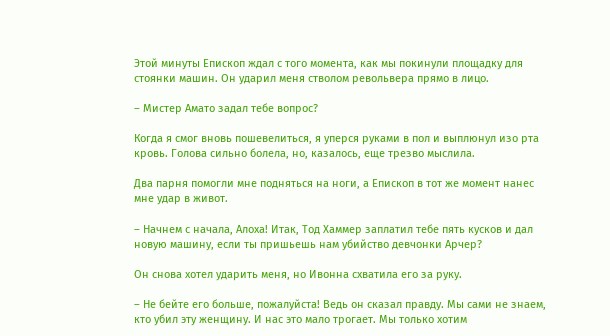Этой минуты Епископ ждал с того момента, как мы покинули площадку для стоянки машин. Он ударил меня стволом револьвера прямо в лицо.

– Мистер Амато задал тебе вопрос?

Когда я смог вновь пошевелиться, я уперся руками в пол и выплюнул изо рта кровь. Голова сильно болела, но, казалось, еще трезво мыслила.

Два парня помогли мне подняться на ноги, а Епископ в тот же момент нанес мне удар в живот.

– Начнем с начала, Алоха! Итак, Тод Хаммер заплатил тебе пять кусков и дал новую машину, если ты пришьешь нам убийство девчонки Арчер?

Он снова хотел ударить меня, но Ивонна схватила его за руку.

– Не бейте его больше, пожалуйста! Ведь он сказал правду. Мы сами не знаем, кто убил эту женщину. И нас это мало трогает. Мы только хотим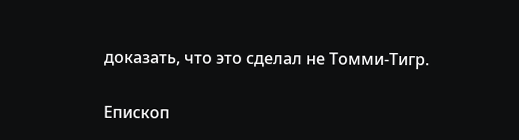доказать, что это сделал не Томми-Тигр.

Епископ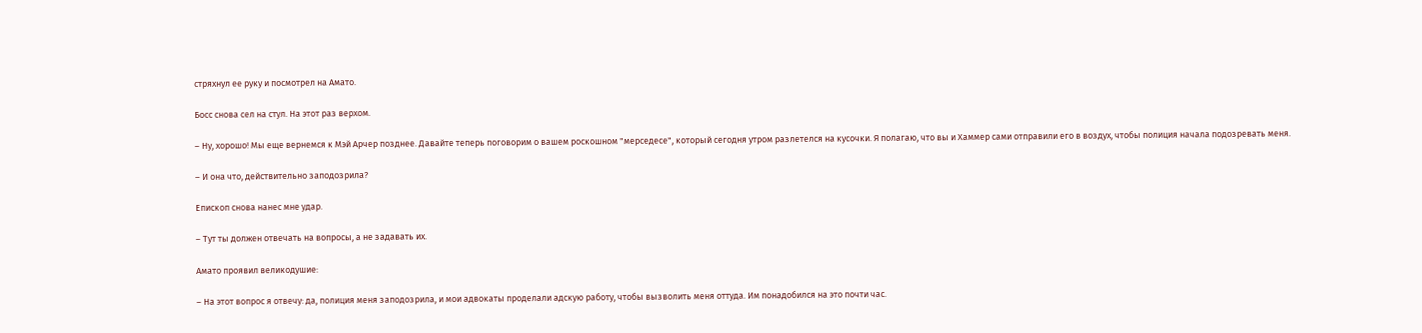стряхнул ее руку и посмотрел на Амато.

Босс снова сел на стул. На этот раз верхом.

– Ну, хорошо! Мы еще вернемся к Мэй Арчер позднее. Давайте теперь поговорим о вашем роскошном "мерседесе", который сегодня утром разлетелся на кусочки. Я полагаю, что вы и Хаммер сами отправили его в воздух, чтобы полиция начала подозревать меня.

– И она что, действительно заподозрила?

Епископ снова нанес мне удар.

– Тут ты должен отвечать на вопросы, а не задавать их.

Амато проявил великодушие:

– На этот вопрос я отвечу: да, полиция меня заподозрила, и мои адвокаты проделали адскую работу, чтобы вызволить меня оттуда. Им понадобился на это почти час.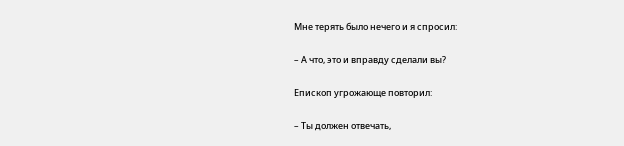Мне терять было нечего и я спросил:

– А что, это и вправду сделали вы?

Епископ угрожающе повторил:

– Ты должен отвечать,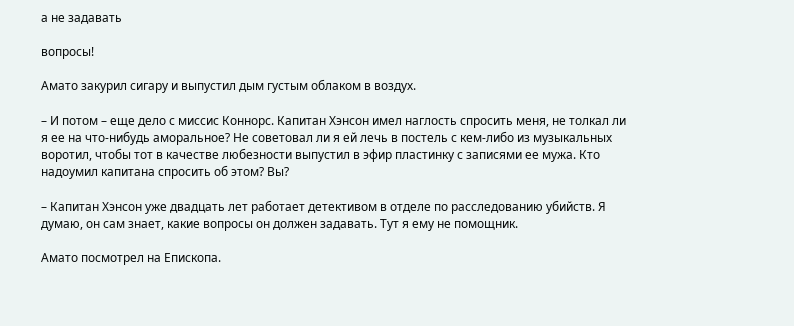а не задавать

вопросы!

Амато закурил сигару и выпустил дым густым облаком в воздух.

– И потом – еще дело с миссис Коннорс. Капитан Хэнсон имел наглость спросить меня, не толкал ли я ее на что-нибудь аморальное? Не советовал ли я ей лечь в постель с кем-либо из музыкальных воротил, чтобы тот в качестве любезности выпустил в эфир пластинку с записями ее мужа. Кто надоумил капитана спросить об этом? Вы?

– Капитан Хэнсон уже двадцать лет работает детективом в отделе по расследованию убийств. Я думаю, он сам знает, какие вопросы он должен задавать. Тут я ему не помощник.

Амато посмотрел на Епископа.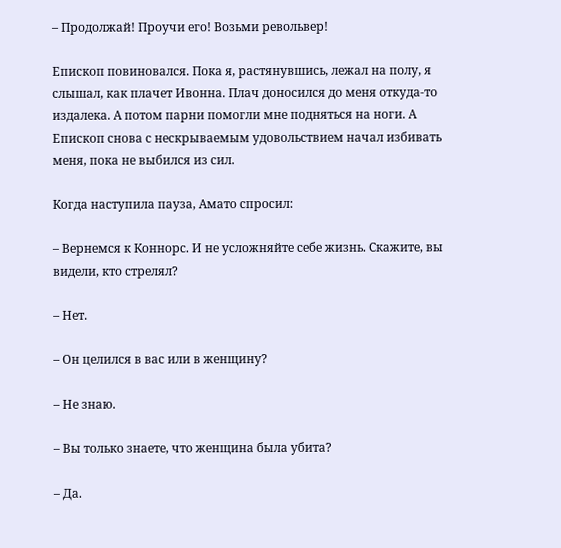– Продолжай! Проучи его! Возьми револьвер!

Епископ повиновался. Пока я, растянувшись, лежал на полу, я слышал, как плачет Ивонна. Плач доносился до меня откуда-то издалека. А потом парни помогли мне подняться на ноги. А Епископ снова с нескрываемым удовольствием начал избивать меня, пока не выбился из сил.

Когда наступила пауза, Амато спросил:

– Вернемся к Коннорс. И не усложняйте себе жизнь. Скажите, вы видели, кто стрелял?

– Нет.

– Он целился в вас или в женщину?

– Не знаю.

– Вы только знаете, что женщина была убита?

– Да.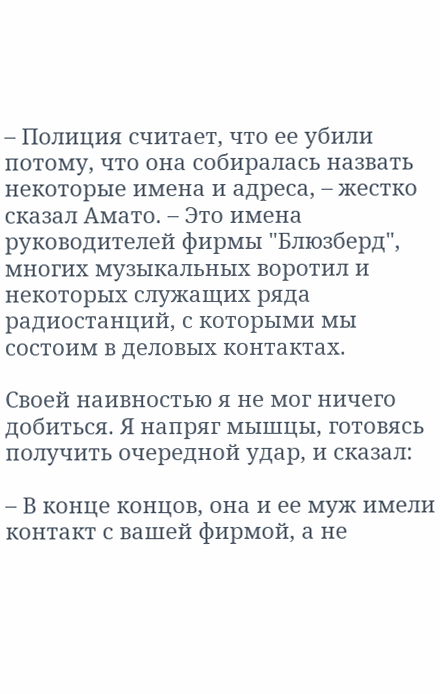– Полиция считает, что ее убили потому, что она собиралась назвать некоторые имена и адреса, – жестко сказал Амато. – Это имена руководителей фирмы "Блюзберд", многих музыкальных воротил и некоторых служащих ряда радиостанций, с которыми мы состоим в деловых контактах.

Своей наивностью я не мог ничего добиться. Я напряг мышцы, готовясь получить очередной удар, и сказал:

– В конце концов, она и ее муж имели контакт с вашей фирмой, а не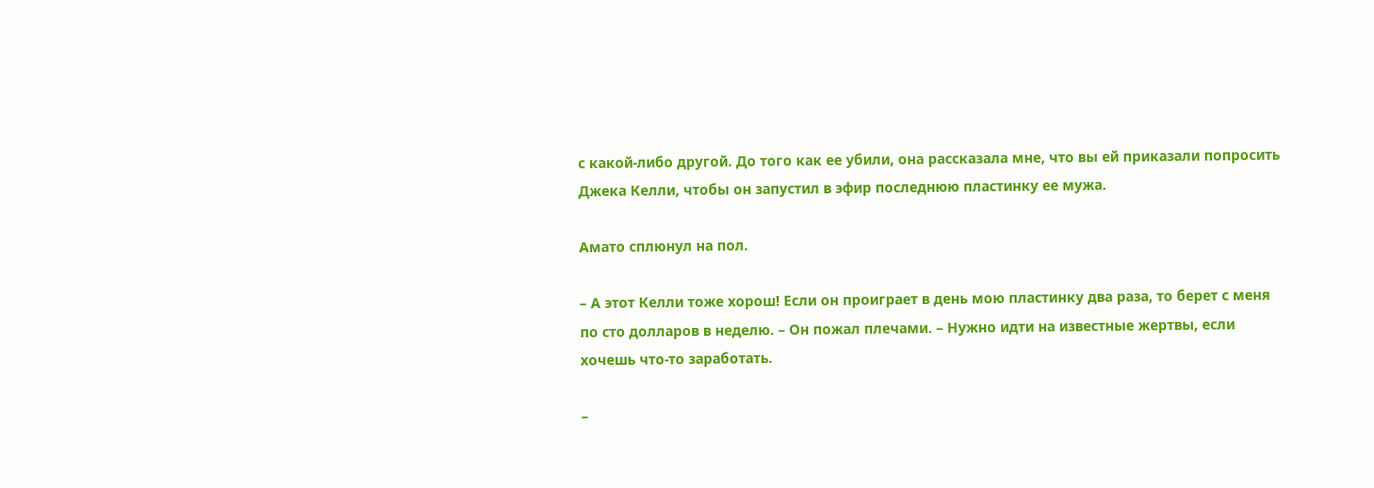с какой-либо другой. До того как ее убили, она рассказала мне, что вы ей приказали попросить Джека Келли, чтобы он запустил в эфир последнюю пластинку ее мужа.

Амато сплюнул на пол.

– А этот Келли тоже хорош! Если он проиграет в день мою пластинку два раза, то берет с меня по сто долларов в неделю. – Он пожал плечами. – Нужно идти на известные жертвы, если хочешь что-то заработать.

–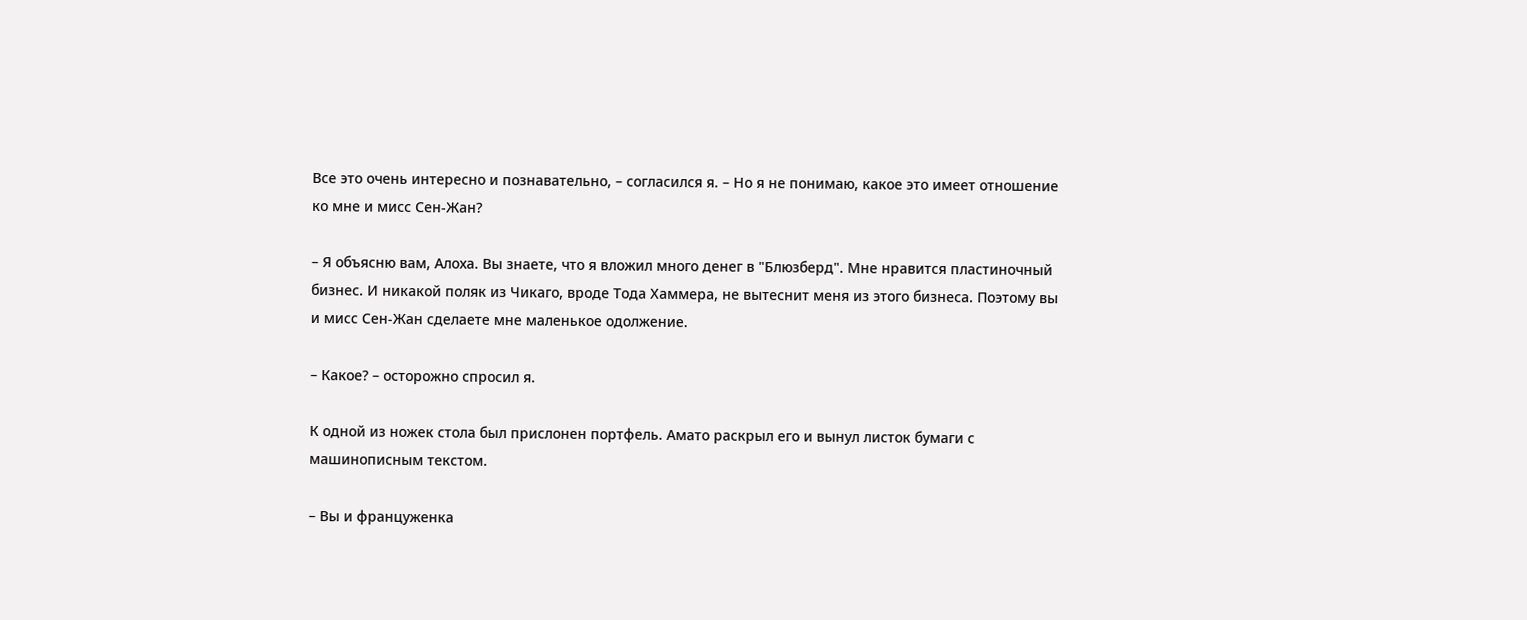Все это очень интересно и познавательно, – согласился я. – Но я не понимаю, какое это имеет отношение ко мне и мисс Сен-Жан?

– Я объясню вам, Алоха. Вы знаете, что я вложил много денег в "Блюзберд". Мне нравится пластиночный бизнес. И никакой поляк из Чикаго, вроде Тода Хаммера, не вытеснит меня из этого бизнеса. Поэтому вы и мисс Сен-Жан сделаете мне маленькое одолжение.

– Какое? – осторожно спросил я.

К одной из ножек стола был прислонен портфель. Амато раскрыл его и вынул листок бумаги с машинописным текстом.

– Вы и француженка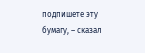подпишете эту бумагу, – сказал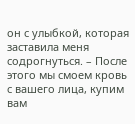он с улыбкой, которая заставила меня содрогнуться. – После этого мы смоем кровь с вашего лица, купим вам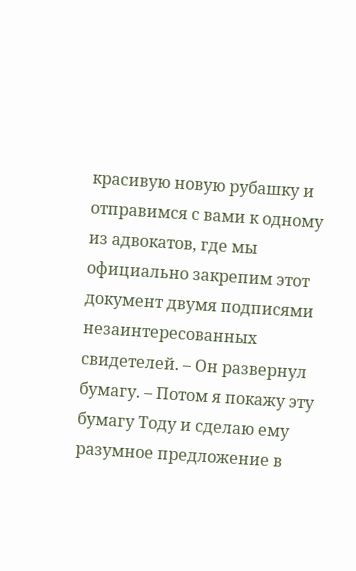красивую новую рубашку и отправимся с вами к одному из адвокатов, где мы официально закрепим этот документ двумя подписями незаинтересованных свидетелей. – Он развернул бумагу. – Потом я покажу эту бумагу Тоду и сделаю ему разумное предложение в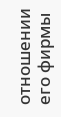отношении его фирмы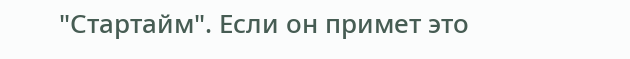"Стартайм". Если он примет это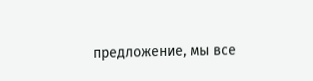предложение, мы все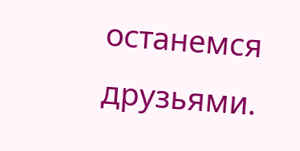останемся друзьями.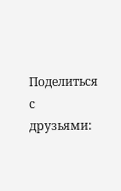Поделиться с друзьями: